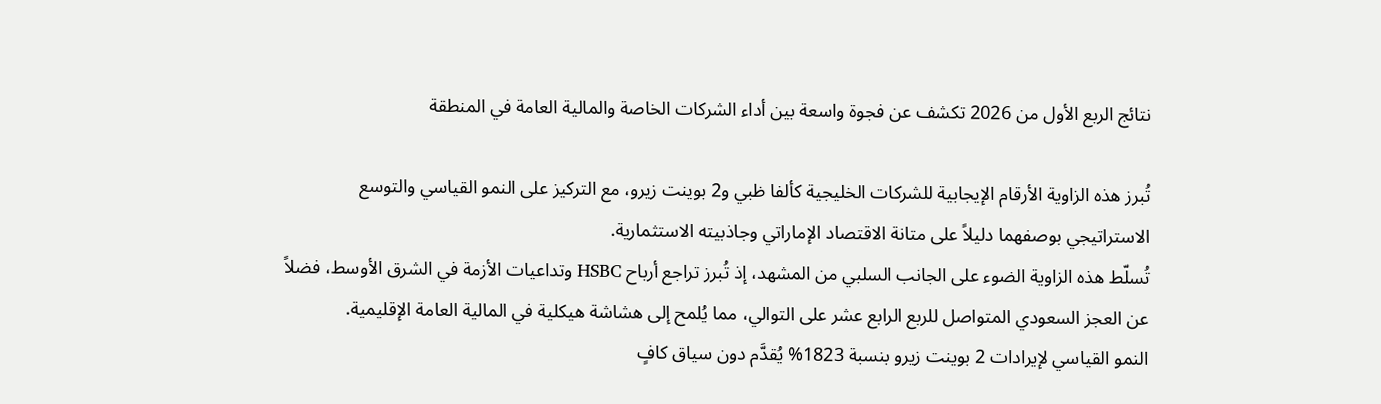نتائج الربع الأول من 2026 تكشف عن فجوة واسعة بين أداء الشركات الخاصة والمالية العامة في المنطقة

تُبرز هذه الزاوية الأرقام الإيجابية للشركات الخليجية كألفا ظبي و2 بوينت زيرو، مع التركيز على النمو القياسي والتوسع الاستراتيجي بوصفهما دليلاً على متانة الاقتصاد الإماراتي وجاذبيته الاستثمارية.
تُسلّط هذه الزاوية الضوء على الجانب السلبي من المشهد، إذ تُبرز تراجع أرباح HSBC وتداعيات الأزمة في الشرق الأوسط، فضلاً عن العجز السعودي المتواصل للربع الرابع عشر على التوالي، مما يُلمح إلى هشاشة هيكلية في المالية العامة الإقليمية.
النمو القياسي لإيرادات 2 بوينت زيرو بنسبة 1823% يُقدَّم دون سياق كافٍ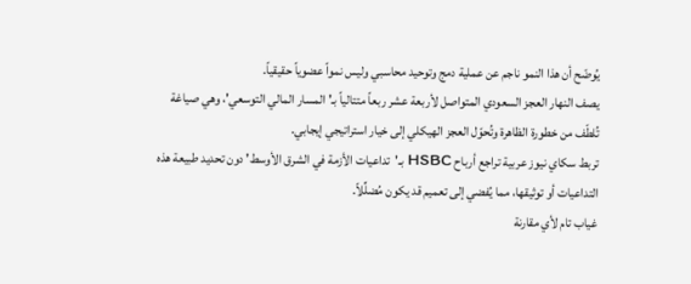يُوضّح أن هذا النمو ناجم عن عملية دمج وتوحيد محاسبي وليس نمواً عضوياً حقيقياً.
يصف النهار العجز السعودي المتواصل لأربعة عشر ربعاً متتالياً بـ'المسار المالي التوسعي'، وهي صياغة تُلطّف من خطورة الظاهرة وتُحوّل العجز الهيكلي إلى خيار استراتيجي إيجابي.
تربط سكاي نيوز عربية تراجع أرباح HSBC بـ'تداعيات الأزمة في الشرق الأوسط' دون تحديد طبيعة هذه التداعيات أو توثيقها، مما يُفضي إلى تعميم قد يكون مُضلِّلاً.
غياب تام لأي مقارنة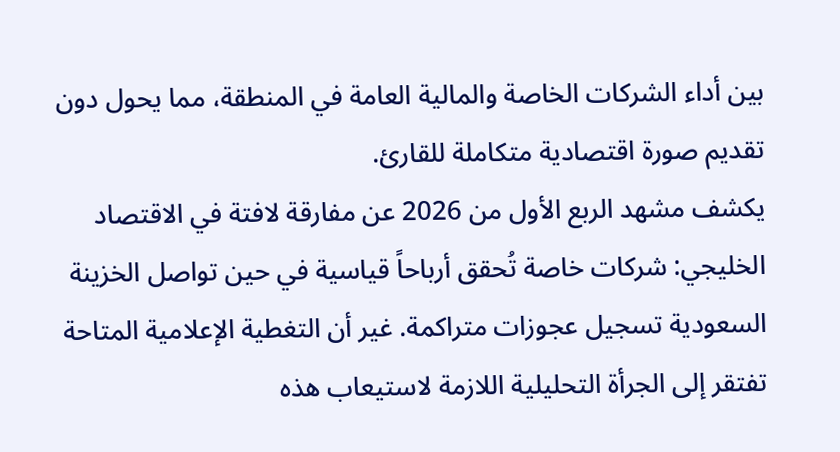بين أداء الشركات الخاصة والمالية العامة في المنطقة، مما يحول دون تقديم صورة اقتصادية متكاملة للقارئ.
يكشف مشهد الربع الأول من 2026 عن مفارقة لافتة في الاقتصاد الخليجي: شركات خاصة تُحقق أرباحاً قياسية في حين تواصل الخزينة السعودية تسجيل عجوزات متراكمة. غير أن التغطية الإعلامية المتاحة تفتقر إلى الجرأة التحليلية اللازمة لاستيعاب هذه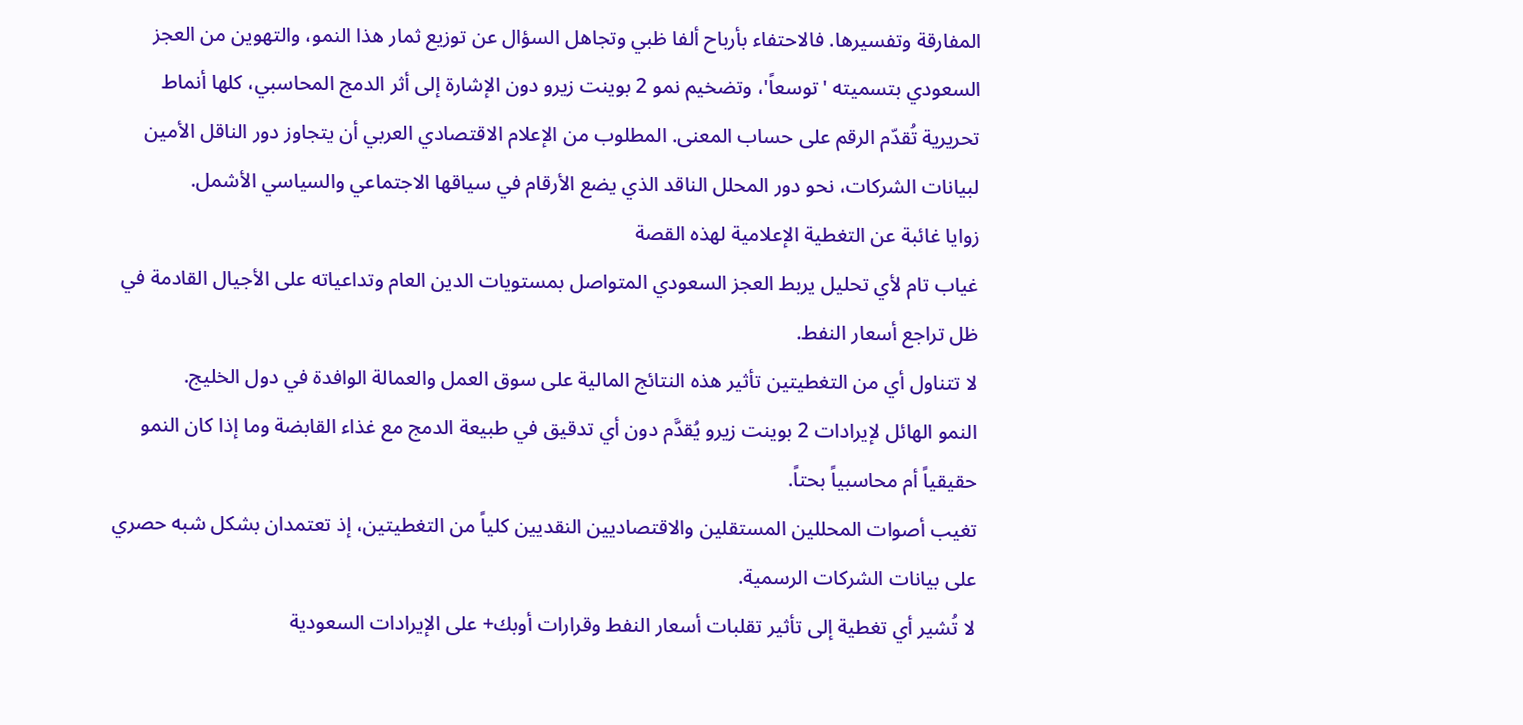المفارقة وتفسيرها. فالاحتفاء بأرباح ألفا ظبي وتجاهل السؤال عن توزيع ثمار هذا النمو، والتهوين من العجز السعودي بتسميته 'توسعاً'، وتضخيم نمو 2 بوينت زيرو دون الإشارة إلى أثر الدمج المحاسبي، كلها أنماط تحريرية تُقدّم الرقم على حساب المعنى. المطلوب من الإعلام الاقتصادي العربي أن يتجاوز دور الناقل الأمين لبيانات الشركات، نحو دور المحلل الناقد الذي يضع الأرقام في سياقها الاجتماعي والسياسي الأشمل.
زوايا غائبة عن التغطية الإعلامية لهذه القصة
غياب تام لأي تحليل يربط العجز السعودي المتواصل بمستويات الدين العام وتداعياته على الأجيال القادمة في ظل تراجع أسعار النفط.
لا تتناول أي من التغطيتين تأثير هذه النتائج المالية على سوق العمل والعمالة الوافدة في دول الخليج.
النمو الهائل لإيرادات 2 بوينت زيرو يُقدَّم دون أي تدقيق في طبيعة الدمج مع غذاء القابضة وما إذا كان النمو حقيقياً أم محاسبياً بحتاً.
تغيب أصوات المحللين المستقلين والاقتصاديين النقديين كلياً من التغطيتين، إذ تعتمدان بشكل شبه حصري على بيانات الشركات الرسمية.
لا تُشير أي تغطية إلى تأثير تقلبات أسعار النفط وقرارات أوبك+ على الإيرادات السعودية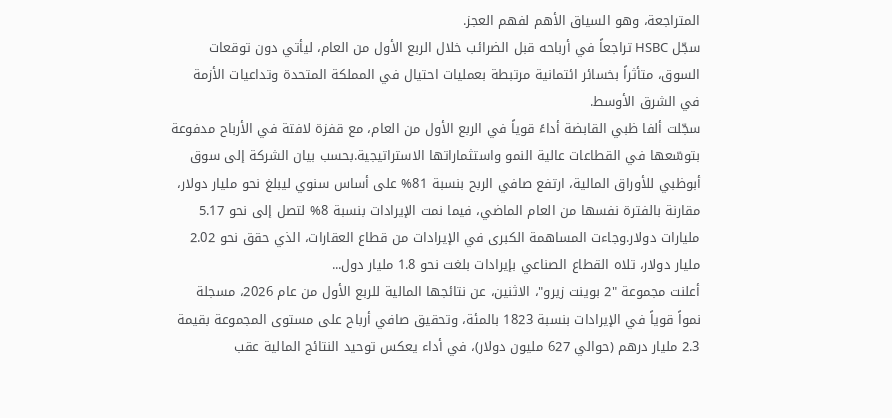المتراجعة، وهو السياق الأهم لفهم العجز.
سجّل HSBC تراجعاً في أرباحه قبل الضرائب خلال الربع الأول من العام، ليأتي دون توقعات السوق، متأثراً بخسائر ائتمانية مرتبطة بعمليات احتيال في المملكة المتحدة وتداعيات الأزمة في الشرق الأوسط.
سجّلت ألفا ظبي القابضة أداءً قوياً في الربع الأول من العام، مع قفزة لافتة في الأرباح مدفوعة بتوسّعها في القطاعات عالية النمو واستثماراتها الاستراتيجية.بحسب بيان الشركة إلى سوق أبوظبي للأوراق المالية، ارتفع صافي الربح بنسبة 81% على أساس سنوي ليبلغ نحو مليار دولار، مقارنة بالفترة نفسها من العام الماضي، فيما نمت الإيرادات بنسبة 8% لتصل إلى نحو 5.17 مليارات دولار.وجاءت المساهمة الكبرى في الإيرادات من قطاع العقارات، الذي حقق نحو 2.02 مليار دولار، تلاه القطاع الصناعي بإيرادات بلغت نحو 1.8 مليار دول...
أعلنت مجموعة "2 بوينت زيرو"، الاثنين، عن نتائجها المالية للربع الأول من عام 2026، مسجلة نمواً قوياً في الإيرادات بنسبة 1823 بالمئة، وتحقيق صافي أرباح على مستوى المجموعة بقيمة 2.3 مليار درهم (حوالي 627 مليون دولار)، في أداء يعكس توحيد النتائج المالية عقب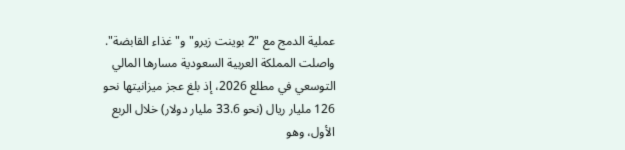عملية الدمج مع "2 بوينت زيرو" و"غذاء القابضة".
واصلت المملكة العربية السعودية مسارها المالي التوسعي في مطلع 2026، إذ بلغ عجز ميزانيتها نحو 126 مليار ريال (نحو 33.6 مليار دولار) خلال الربع الأول، وهو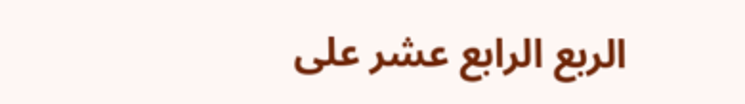الربع الرابع عشر على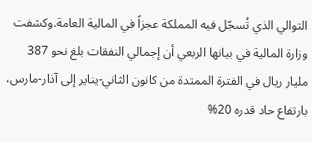التوالي الذي تُسجّل فيه المملكة عجزاً في المالية العامة.وكشفت وزارة المالية في بيانها الربعي أن إجمالي النفقات بلغ نحو 387 مليار ريال في الفترة الممتدة من كانون الثاني-يناير إلى آذار-مارس، بارتفاع حاد قدره 20%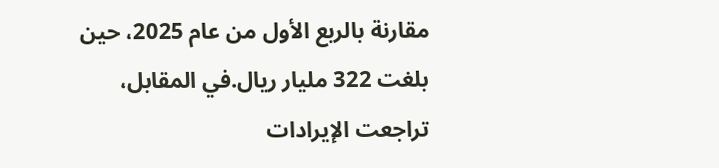مقارنة بالربع الأول من عام 2025، حين بلغت 322 مليار ريال.في المقابل، تراجعت الإيرادات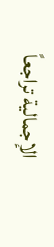الإجمالية تراجعاً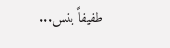طفيفاً بنس...